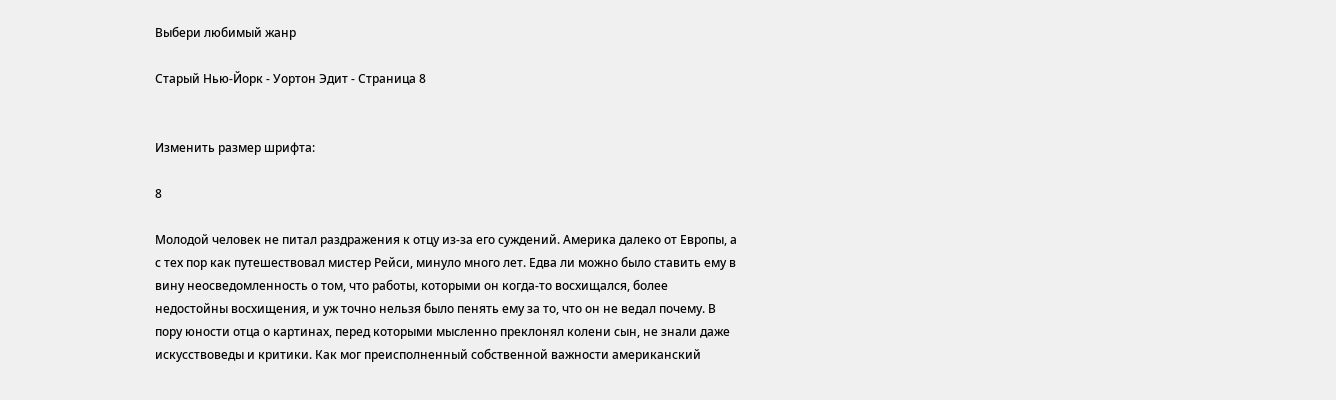Выбери любимый жанр

Старый Нью-Йорк - Уортон Эдит - Страница 8


Изменить размер шрифта:

8

Молодой человек не питал раздражения к отцу из-за его суждений. Америка далеко от Европы, а с тех пор как путешествовал мистер Рейси, минуло много лет. Едва ли можно было ставить ему в вину неосведомленность о том, что работы, которыми он когда-то восхищался, более недостойны восхищения, и уж точно нельзя было пенять ему за то, что он не ведал почему. В пору юности отца о картинах, перед которыми мысленно преклонял колени сын, не знали даже искусствоведы и критики. Как мог преисполненный собственной важности американский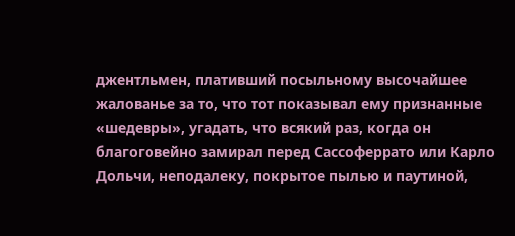джентльмен, плативший посыльному высочайшее жалованье за то, что тот показывал ему признанные «шедевры», угадать, что всякий раз, когда он благоговейно замирал перед Сассоферрато или Карло Дольчи, неподалеку, покрытое пылью и паутиной,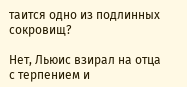таится одно из подлинных сокровищ?

Нет, Льюис взирал на отца с терпением и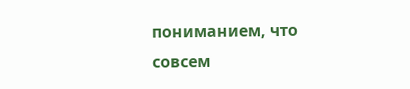пониманием, что совсем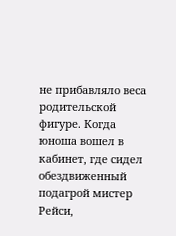не прибавляло веса родительской фигуре. Когда юноша вошел в кабинет, где сидел обездвиженный подагрой мистер Рейси,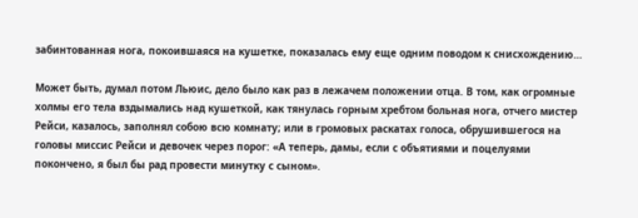забинтованная нога, покоившаяся на кушетке, показалась ему еще одним поводом к снисхождению…

Может быть, думал потом Льюис, дело было как раз в лежачем положении отца. В том, как огромные холмы его тела вздымались над кушеткой, как тянулась горным хребтом больная нога, отчего мистер Рейси, казалось, заполнял собою всю комнату; или в громовых раскатах голоса, обрушившегося на головы миссис Рейси и девочек через порог: «А теперь, дамы, если с объятиями и поцелуями покончено, я был бы рад провести минутку с сыном».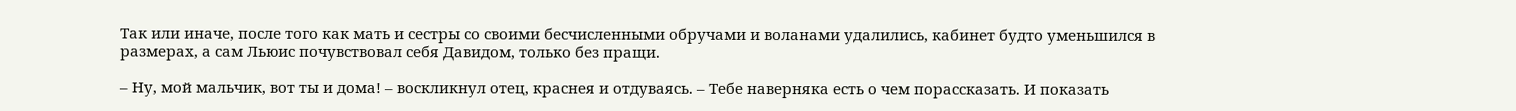Так или иначе, после того как мать и сестры со своими бесчисленными обручами и воланами удалились, кабинет будто уменьшился в размерах, а сам Льюис почувствовал себя Давидом, только без пращи.

– Ну, мой мальчик, вот ты и дома! – воскликнул отец, краснея и отдуваясь. – Тебе наверняка есть о чем порассказать. И показать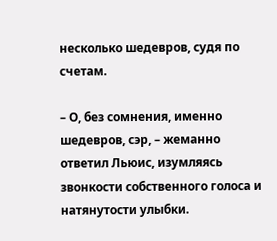несколько шедевров, судя по счетам.

– О, без сомнения, именно шедевров, сэр, – жеманно ответил Льюис, изумляясь звонкости собственного голоса и натянутости улыбки.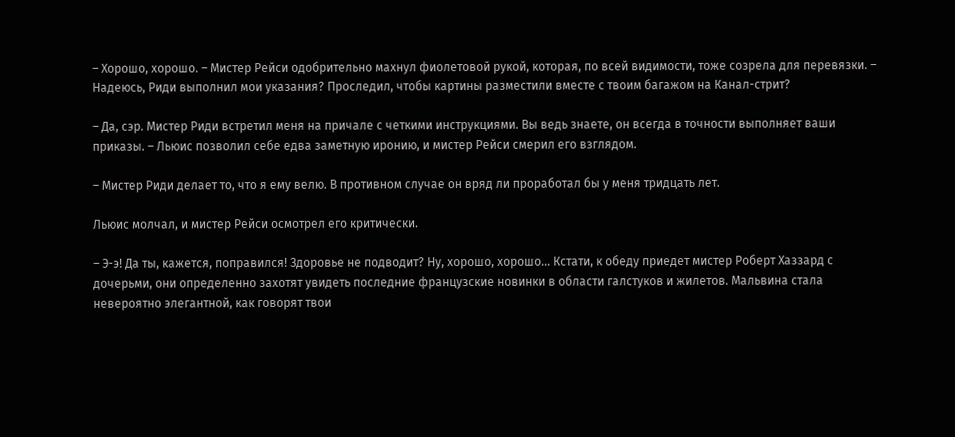– Хорошо, хорошо. – Мистер Рейси одобрительно махнул фиолетовой рукой, которая, по всей видимости, тоже созрела для перевязки. – Надеюсь, Риди выполнил мои указания? Проследил, чтобы картины разместили вместе с твоим багажом на Канал-стрит?

– Да, сэр. Мистер Риди встретил меня на причале с четкими инструкциями. Вы ведь знаете, он всегда в точности выполняет ваши приказы. – Льюис позволил себе едва заметную иронию, и мистер Рейси смерил его взглядом.

– Мистер Риди делает то, что я ему велю. В противном случае он вряд ли проработал бы у меня тридцать лет.

Льюис молчал, и мистер Рейси осмотрел его критически.

– Э-э! Да ты, кажется, поправился! Здоровье не подводит? Ну, хорошо, хорошо… Кстати, к обеду приедет мистер Роберт Хаззард с дочерьми, они определенно захотят увидеть последние французские новинки в области галстуков и жилетов. Мальвина стала невероятно элегантной, как говорят твои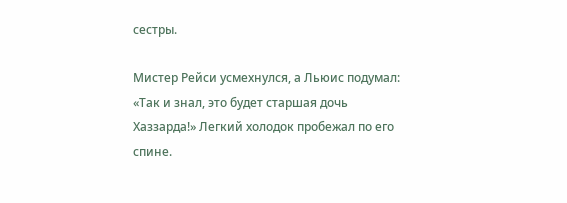сестры.

Мистер Рейси усмехнулся, а Льюис подумал: «Так и знал, это будет старшая дочь Хаззарда!» Легкий холодок пробежал по его спине.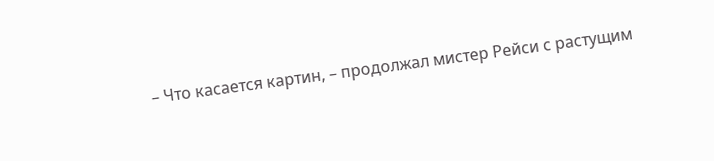– Что касается картин, – продолжал мистер Рейси с растущим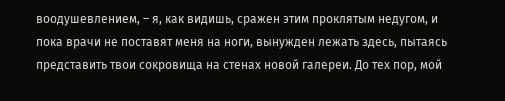воодушевлением, – я, как видишь, сражен этим проклятым недугом, и пока врачи не поставят меня на ноги, вынужден лежать здесь, пытаясь представить твои сокровища на стенах новой галереи. До тех пор, мой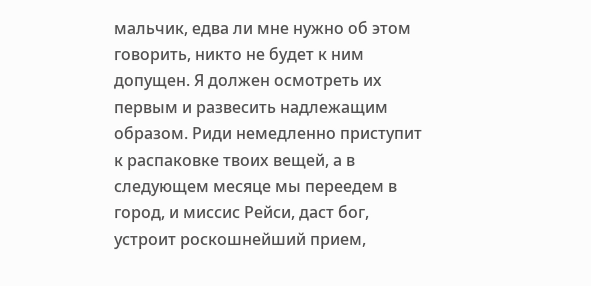мальчик, едва ли мне нужно об этом говорить, никто не будет к ним допущен. Я должен осмотреть их первым и развесить надлежащим образом. Риди немедленно приступит к распаковке твоих вещей, а в следующем месяце мы переедем в город, и миссис Рейси, даст бог, устроит роскошнейший прием,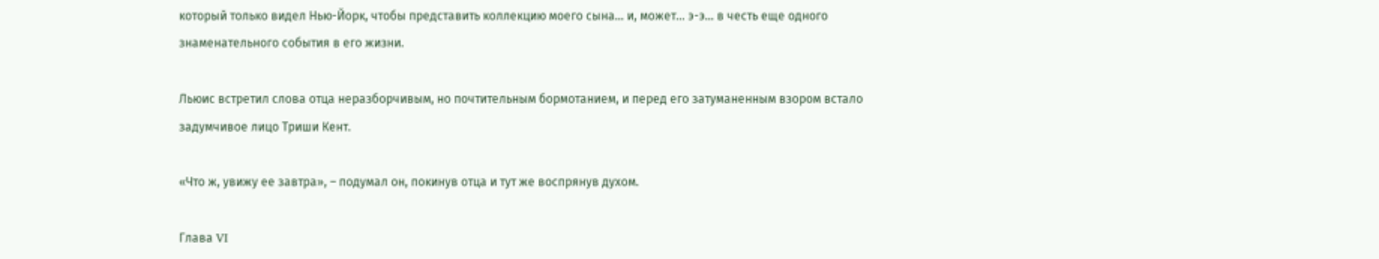который только видел Нью-Йорк, чтобы представить коллекцию моего сына… и, может… э-э… в честь еще одного знаменательного события в его жизни.

Льюис встретил слова отца неразборчивым, но почтительным бормотанием, и перед его затуманенным взором встало задумчивое лицо Триши Кент.

«Что ж, увижу ее завтра», – подумал он, покинув отца и тут же воспрянув духом.

Глава VI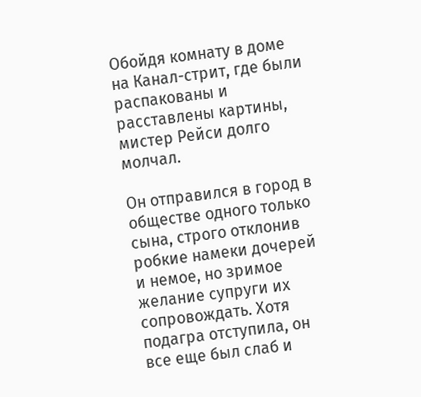Обойдя комнату в доме на Канал-стрит, где были распакованы и расставлены картины, мистер Рейси долго молчал.

Он отправился в город в обществе одного только сына, строго отклонив робкие намеки дочерей и немое, но зримое желание супруги их сопровождать. Хотя подагра отступила, он все еще был слаб и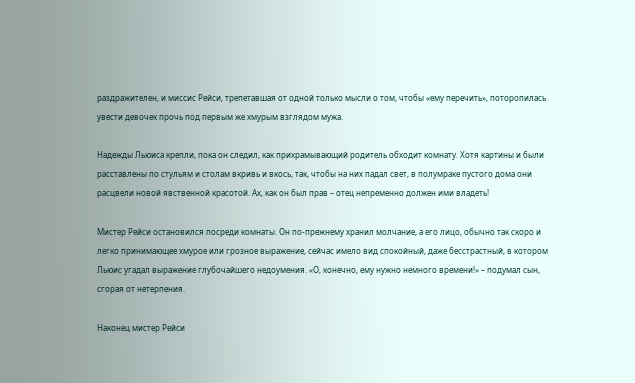раздражителен, и миссис Рейси, трепетавшая от одной только мысли о том, чтобы «ему перечить», поторопилась увести девочек прочь под первым же хмурым взглядом мужа.

Надежды Льюиса крепли, пока он следил, как прихрамывающий родитель обходит комнату. Хотя картины и были расставлены по стульям и столам вкривь и вкось, так, чтобы на них падал свет, в полумраке пустого дома они расцвели новой явственной красотой. Ах, как он был прав – отец непременно должен ими владеть!

Мистер Рейси остановился посреди комнаты. Он по-прежнему хранил молчание, а его лицо, обычно так скоро и легко принимающее хмурое или грозное выражение, сейчас имело вид спокойный, даже бесстрастный, в котором Льюис угадал выражение глубочайшего недоумения. «О, конечно, ему нужно немного времени!» – подумал сын, сгорая от нетерпения.

Наконец мистер Рейси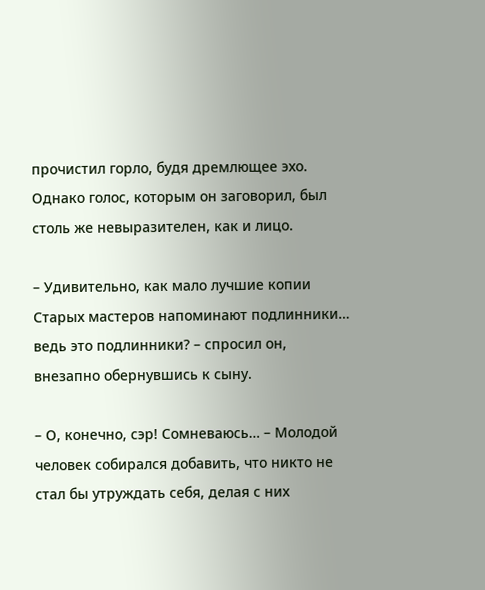прочистил горло, будя дремлющее эхо. Однако голос, которым он заговорил, был столь же невыразителен, как и лицо.

– Удивительно, как мало лучшие копии Старых мастеров напоминают подлинники… ведь это подлинники? – спросил он, внезапно обернувшись к сыну.

– О, конечно, сэр! Сомневаюсь… – Молодой человек собирался добавить, что никто не стал бы утруждать себя, делая с них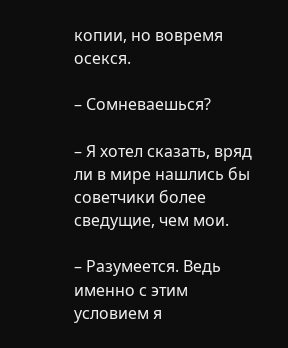копии, но вовремя осекся.

– Сомневаешься?

– Я хотел сказать, вряд ли в мире нашлись бы советчики более сведущие, чем мои.

– Разумеется. Ведь именно с этим условием я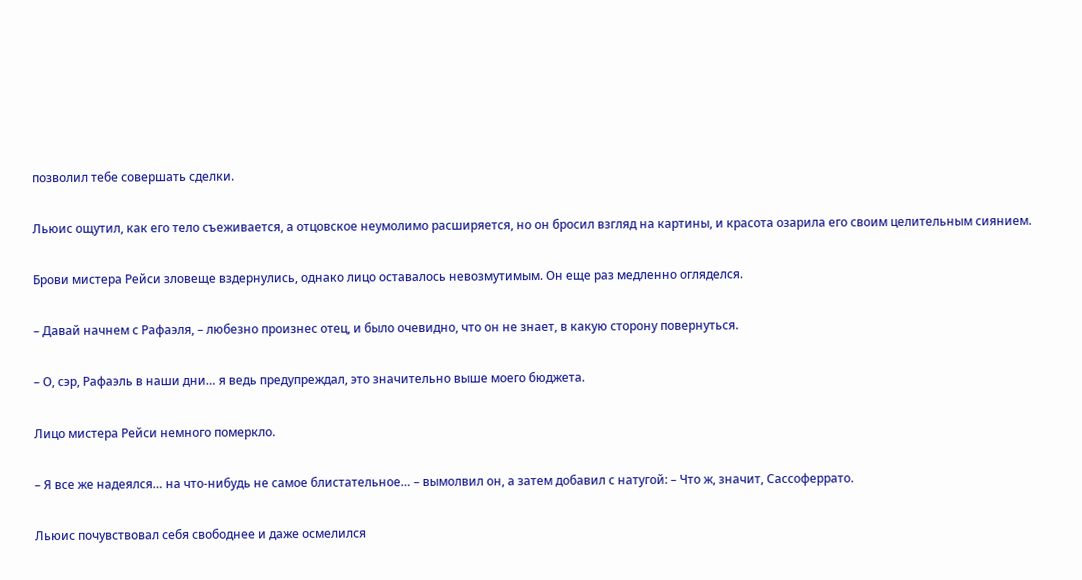позволил тебе совершать сделки.

Льюис ощутил, как его тело съеживается, а отцовское неумолимо расширяется, но он бросил взгляд на картины, и красота озарила его своим целительным сиянием.

Брови мистера Рейси зловеще вздернулись, однако лицо оставалось невозмутимым. Он еще раз медленно огляделся.

– Давай начнем с Рафаэля, – любезно произнес отец, и было очевидно, что он не знает, в какую сторону повернуться.

– О, сэр, Рафаэль в наши дни… я ведь предупреждал, это значительно выше моего бюджета.

Лицо мистера Рейси немного померкло.

– Я все же надеялся… на что-нибудь не самое блистательное… – вымолвил он, а затем добавил с натугой: – Что ж, значит, Сассоферрато.

Льюис почувствовал себя свободнее и даже осмелился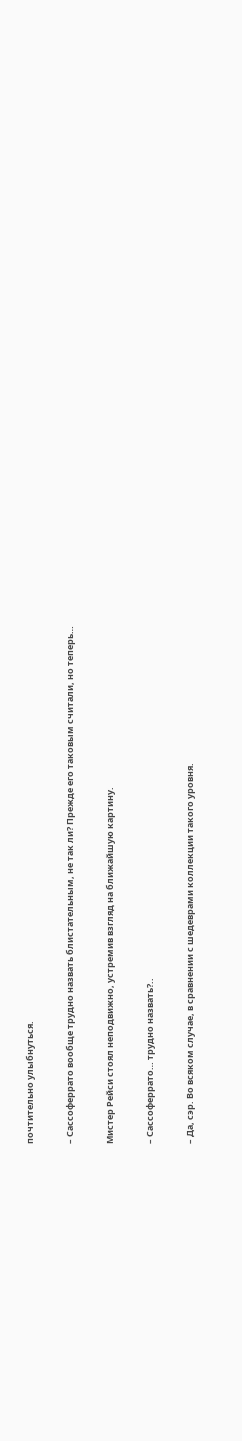почтительно улыбнуться.

– Сассоферрато вообще трудно назвать блистательным, не так ли? Прежде его таковым считали, но теперь…

Мистер Рейси стоял неподвижно, устремив взгляд на ближайшую картину.

– Сассоферрато… трудно назвать?..

– Да, сэр. Во всяком случае, в сравнении с шедеврами коллекции такого уровня.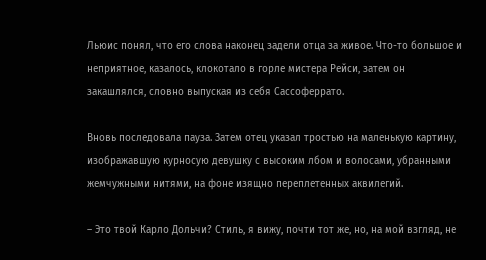Льюис понял, что его слова наконец задели отца за живое. Что-то большое и неприятное, казалось, клокотало в горле мистера Рейси, затем он закашлялся, словно выпуская из себя Сассоферрато.

Вновь последовала пауза. Затем отец указал тростью на маленькую картину, изображавшую курносую девушку с высоким лбом и волосами, убранными жемчужными нитями, на фоне изящно переплетенных аквилегий.

– Это твой Карло Дольчи? Стиль, я вижу, почти тот же, но, на мой взгляд, не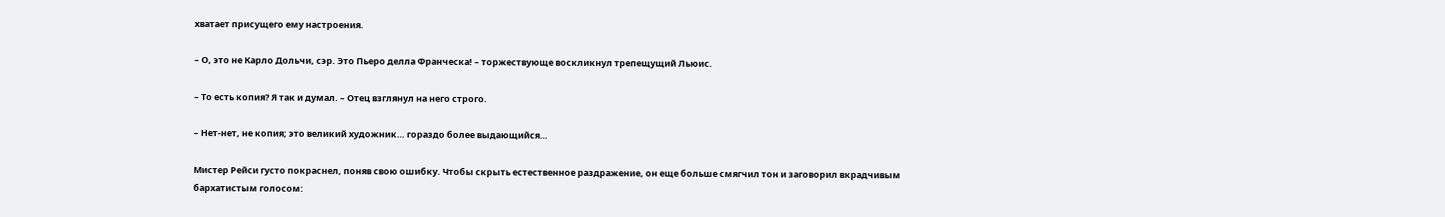хватает присущего ему настроения.

– О, это не Карло Дольчи, сэр. Это Пьеро делла Франческа! – торжествующе воскликнул трепещущий Льюис.

– То есть копия? Я так и думал. – Отец взглянул на него строго.

– Нет-нет, не копия; это великий художник… гораздо более выдающийся…

Мистер Рейси густо покраснел, поняв свою ошибку. Чтобы скрыть естественное раздражение, он еще больше смягчил тон и заговорил вкрадчивым бархатистым голосом: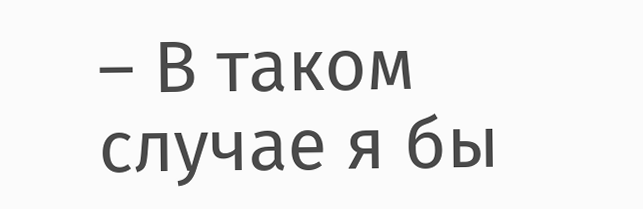– В таком случае я бы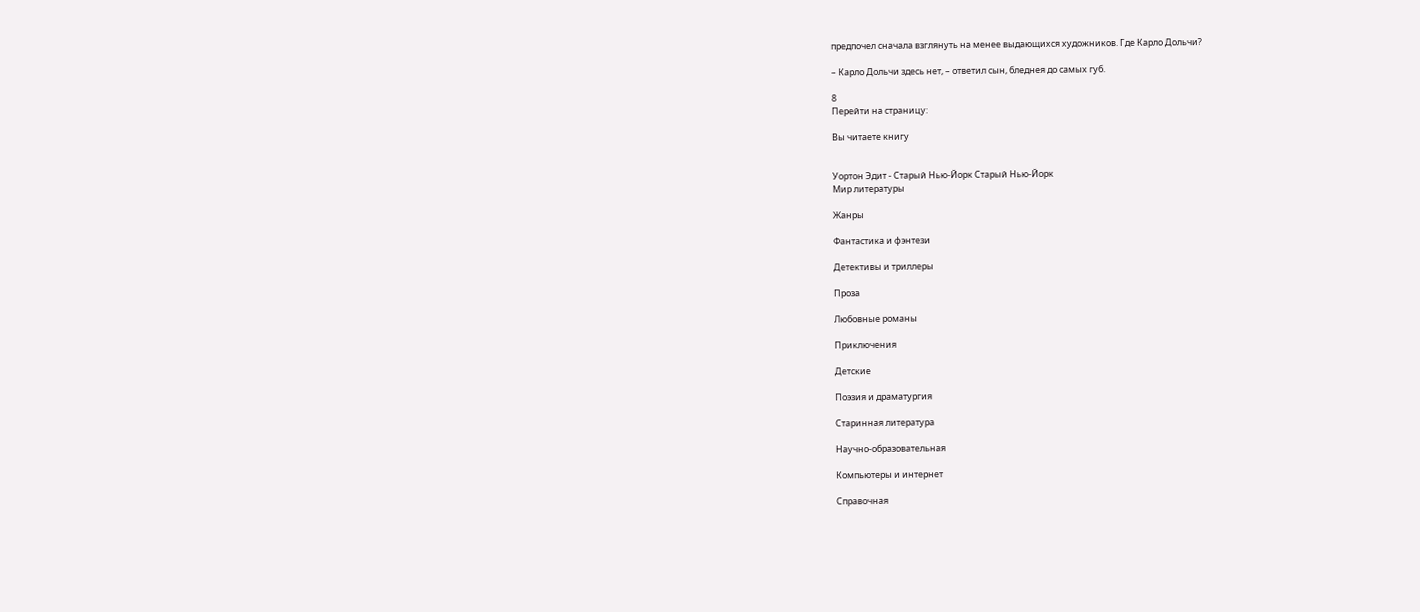предпочел сначала взглянуть на менее выдающихся художников. Где Карло Дольчи?

– Карло Дольчи здесь нет, – ответил сын, бледнея до самых губ.

8
Перейти на страницу:

Вы читаете книгу


Уортон Эдит - Старый Нью-Йорк Старый Нью-Йорк
Мир литературы

Жанры

Фантастика и фэнтези

Детективы и триллеры

Проза

Любовные романы

Приключения

Детские

Поэзия и драматургия

Старинная литература

Научно-образовательная

Компьютеры и интернет

Справочная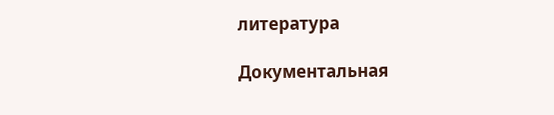литература

Документальная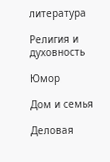литература

Религия и духовность

Юмор

Дом и семья

Деловая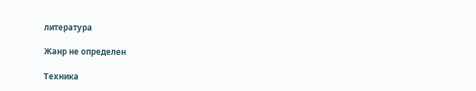литература

Жанр не определен

Техника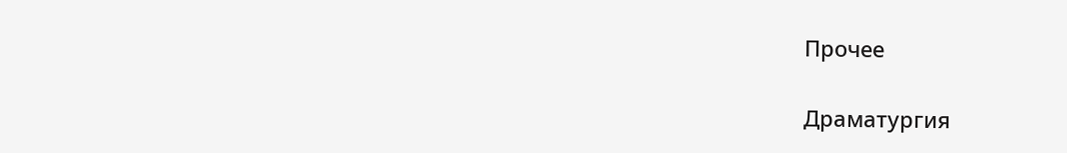Прочее

Драматургия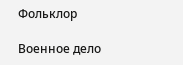Фольклор

Военное дело